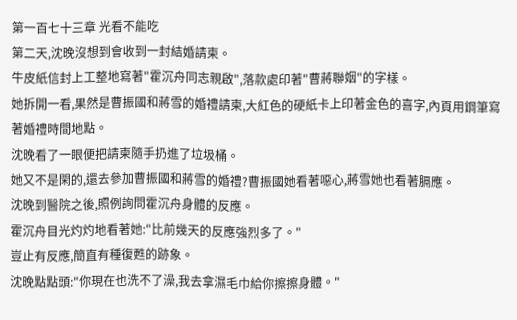第一百七十三章 光看不能吃
第二天,沈晚沒想到會收到一封結婚請柬。
牛皮紙信封上工整地寫著"霍沉舟同志親啟",落款處印著"曹蔣聯姻"的字樣。
她拆開一看,果然是曹振國和蔣雪的婚禮請柬,大紅色的硬紙卡上印著金色的喜字,內頁用鋼筆寫著婚禮時間地點。
沈晚看了一眼便把請柬隨手扔進了垃圾桶。
她又不是閑的,還去參加曹振國和蔣雪的婚禮?曹振國她看著噁心,蔣雪她也看著膈應。
沈晚到醫院之後,照例詢問霍沉舟身體的反應。
霍沉舟目光灼灼地看著她:"比前幾天的反應強烈多了。"
豈止有反應,簡直有種復甦的跡象。
沈晚點點頭:"你現在也洗不了澡,我去拿濕毛巾給你擦擦身體。"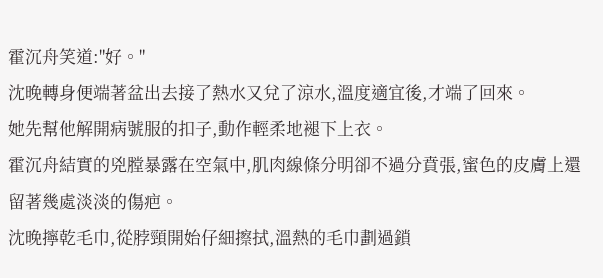霍沉舟笑道:"好。"
沈晚轉身便端著盆出去接了熱水又兌了涼水,溫度適宜後,才端了回來。
她先幫他解開病號服的扣子,動作輕柔地褪下上衣。
霍沉舟結實的兇膛暴露在空氣中,肌肉線條分明卻不過分賁張,蜜色的皮膚上還留著幾處淡淡的傷疤。
沈晚擰乾毛巾,從脖頸開始仔細擦拭,溫熱的毛巾劃過鎖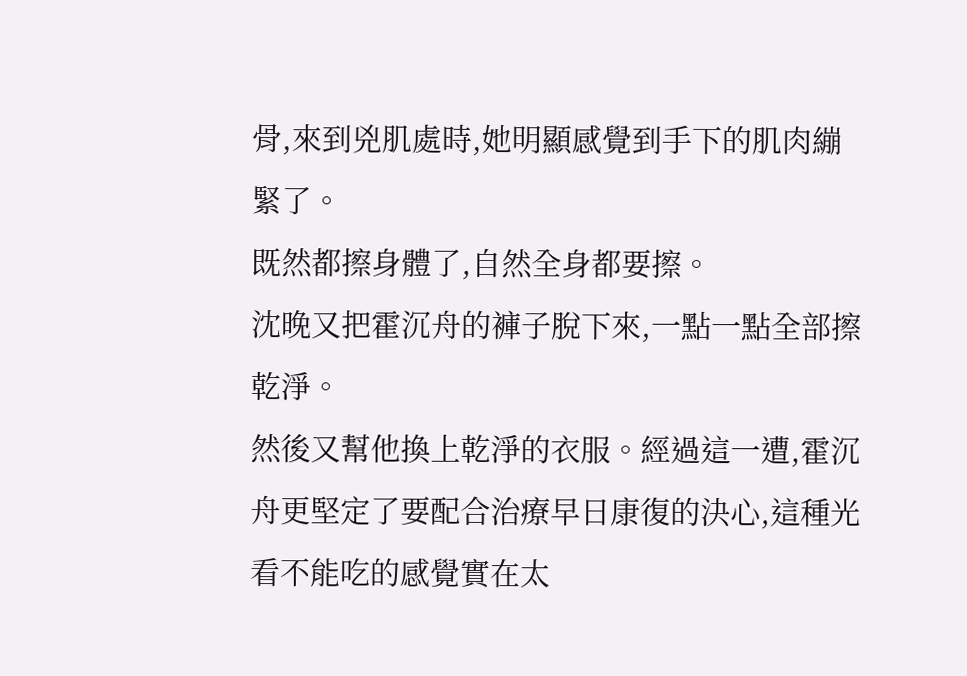骨,來到兇肌處時,她明顯感覺到手下的肌肉繃緊了。
既然都擦身體了,自然全身都要擦。
沈晚又把霍沉舟的褲子脫下來,一點一點全部擦乾淨。
然後又幫他換上乾淨的衣服。經過這一遭,霍沉舟更堅定了要配合治療早日康復的決心,這種光看不能吃的感覺實在太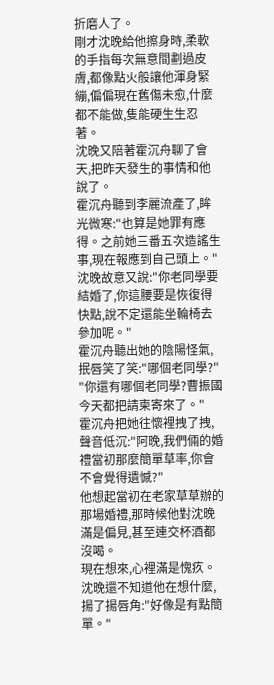折磨人了。
剛才沈晚給他擦身時,柔軟的手指每次無意間劃過皮膚,都像點火般讓他渾身緊繃,偏偏現在舊傷未愈,什麼都不能做,隻能硬生生忍著。
沈晚又陪著霍沉舟聊了會天,把昨天發生的事情和他說了。
霍沉舟聽到李麗流產了,眸光微寒:"也算是她罪有應得。之前她三番五次造謠生事,現在報應到自己頭上。"
沈晚故意又說:"你老同學要結婚了,你這腰要是恢復得快點,說不定還能坐輪椅去參加呢。"
霍沉舟聽出她的陰陽怪氣,抿唇笑了笑:"哪個老同學?"
"你還有哪個老同學?曹振國今天都把請柬寄來了。"
霍沉舟把她往懷裡拽了拽,聲音低沉:"阿晚,我們倆的婚禮當初那麼簡單草率,你會不會覺得遺憾?"
他想起當初在老家草草辦的那場婚禮,那時候他對沈晚滿是偏見,甚至連交杯酒都沒喝。
現在想來,心裡滿是愧疚。
沈晚還不知道他在想什麼,揚了揚唇角:"好像是有點簡單。"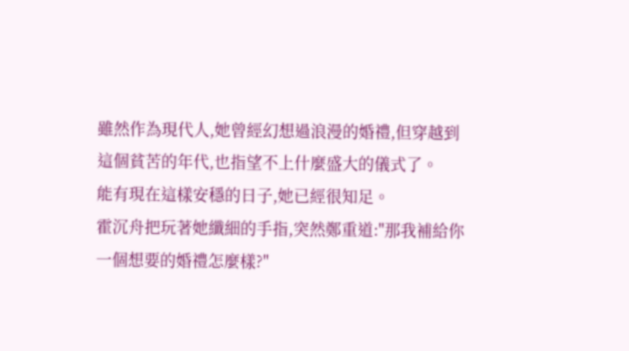雖然作為現代人,她曾經幻想過浪漫的婚禮,但穿越到這個貧苦的年代,也指望不上什麼盛大的儀式了。
能有現在這樣安穩的日子,她已經很知足。
霍沉舟把玩著她纖細的手指,突然鄭重道:"那我補給你一個想要的婚禮怎麼樣?"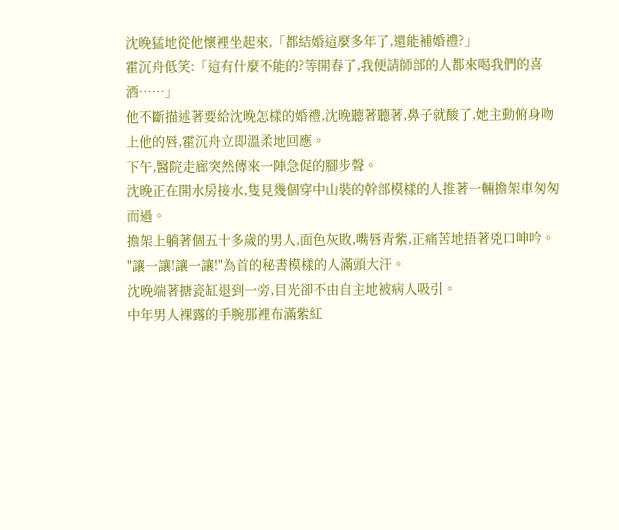沈晚猛地從他懷裡坐起來,「都結婚這麼多年了,還能補婚禮?」
霍沉舟低笑:「這有什麼不能的?等開春了,我便請師部的人都來喝我們的喜酒……」
他不斷描述著要給沈晚怎樣的婚禮,沈晚聽著聽著,鼻子就酸了,她主動俯身吻上他的唇,霍沉舟立即溫柔地回應。
下午,醫院走廊突然傳來一陣急促的腳步聲。
沈晚正在開水房接水,隻見幾個穿中山裝的幹部模樣的人推著一輛擔架車匆匆而過。
擔架上躺著個五十多歲的男人,面色灰敗,嘴唇青紫,正痛苦地捂著兇口呻吟。
"讓一讓!讓一讓!"為首的秘書模樣的人滿頭大汗。
沈晚端著搪瓷缸退到一旁,目光卻不由自主地被病人吸引。
中年男人裸露的手腕那裡布滿紫紅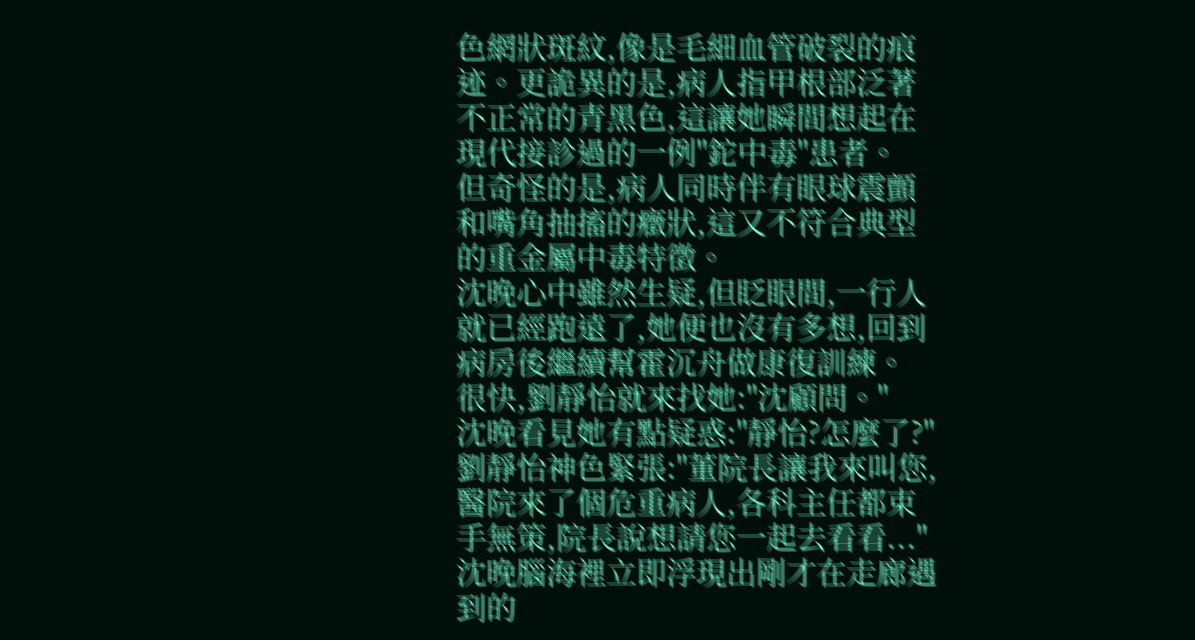色網狀斑紋,像是毛細血管破裂的痕迹。更詭異的是,病人指甲根部泛著不正常的青黑色,這讓她瞬間想起在現代接診過的一例"鉈中毒"患者。
但奇怪的是,病人同時伴有眼球震顫和嘴角抽搐的癥狀,這又不符合典型的重金屬中毒特徵。
沈晚心中雖然生疑,但眨眼間,一行人就已經跑遠了,她便也沒有多想,回到病房後繼續幫霍沉舟做康復訓練。
很快,劉靜怡就來找她:"沈顧問。"
沈晚看見她有點疑惑:"靜怡?怎麼了?"
劉靜怡神色緊張:"董院長讓我來叫您,醫院來了個危重病人,各科主任都束手無策,院長說想請您一起去看看..."
沈晚腦海裡立即浮現出剛才在走廊遇到的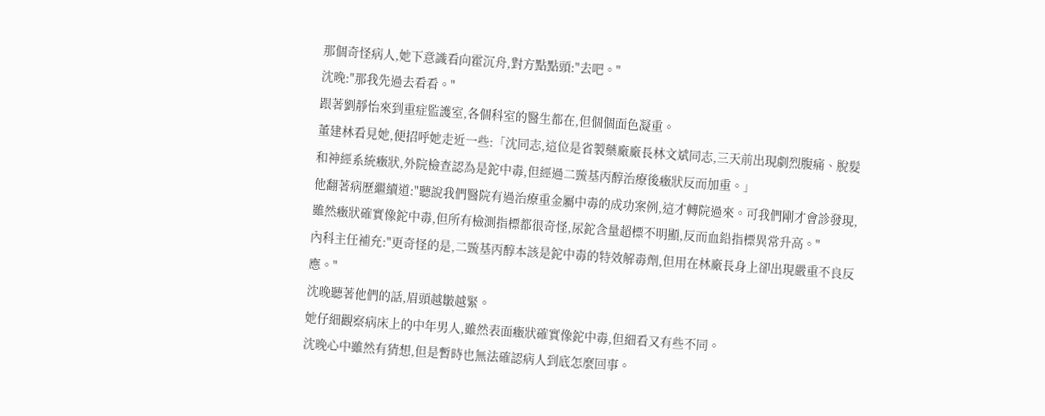那個奇怪病人,她下意識看向霍沉舟,對方點點頭:"去吧。"
沈晚:"那我先過去看看。"
跟著劉靜怡來到重症監護室,各個科室的醫生都在,但個個面色凝重。
董建林看見她,便招呼她走近一些:「沈同志,這位是省製藥廠廠長林文斌同志,三天前出現劇烈腹痛、脫髮和神經系統癥狀,外院檢查認為是鉈中毒,但經過二巰基丙醇治療後癥狀反而加重。」
他翻著病歷繼續道:"聽說我們醫院有過治療重金屬中毒的成功案例,這才轉院過來。可我們剛才會診發現,雖然癥狀確實像鉈中毒,但所有檢測指標都很奇怪,尿鉈含量超標不明顯,反而血鉛指標異常升高。"
內科主任補充:"更奇怪的是,二巰基丙醇本該是鉈中毒的特效解毒劑,但用在林廠長身上卻出現嚴重不良反應。"
沈晚聽著他們的話,眉頭越皺越緊。
她仔細觀察病床上的中年男人,雖然表面癥狀確實像鉈中毒,但細看又有些不同。
沈晚心中雖然有猜想,但是暫時也無法確認病人到底怎麼回事。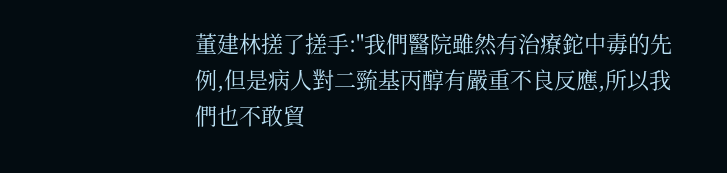董建林搓了搓手:"我們醫院雖然有治療鉈中毒的先例,但是病人對二巰基丙醇有嚴重不良反應,所以我們也不敢貿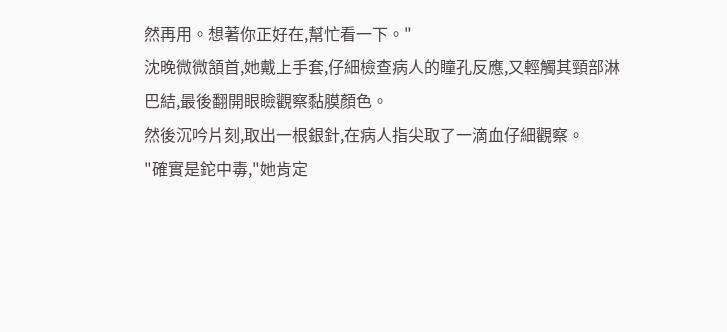然再用。想著你正好在,幫忙看一下。"
沈晚微微頷首,她戴上手套,仔細檢查病人的瞳孔反應,又輕觸其頸部淋巴結,最後翻開眼瞼觀察黏膜顏色。
然後沉吟片刻,取出一根銀針,在病人指尖取了一滴血仔細觀察。
"確實是鉈中毒,"她肯定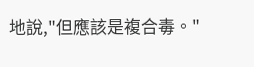地說,"但應該是複合毒。"